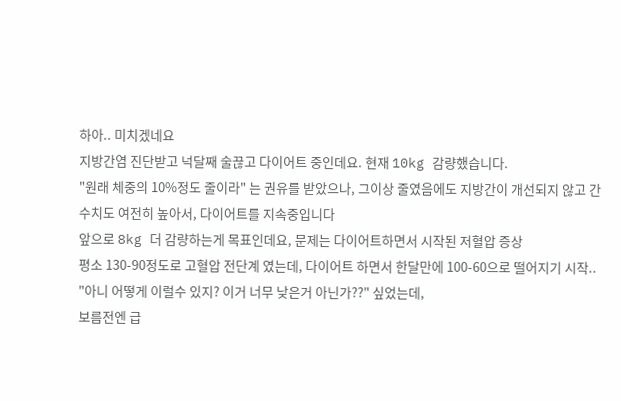하아.. 미치겠네요
지방간염 진단받고 넉달째 술끊고 다이어트 중인데요. 현재 10kg 감량했습니다.
"원래 체중의 10%정도 줄이라" 는 권유를 받았으나, 그이상 줄였음에도 지방간이 개선되지 않고 간수치도 여전히 높아서, 다이어트를 지속중입니다
앞으로 8kg 더 감량하는게 목표인데요, 문제는 다이어트하면서 시작된 저혈압 증상
평소 130-90정도로 고혈압 전단계 였는데, 다이어트 하면서 한달만에 100-60으로 떨어지기 시작..
"아니 어떻게 이럴수 있지? 이거 너무 낮은거 아닌가??" 싶었는데,
보름전엔 급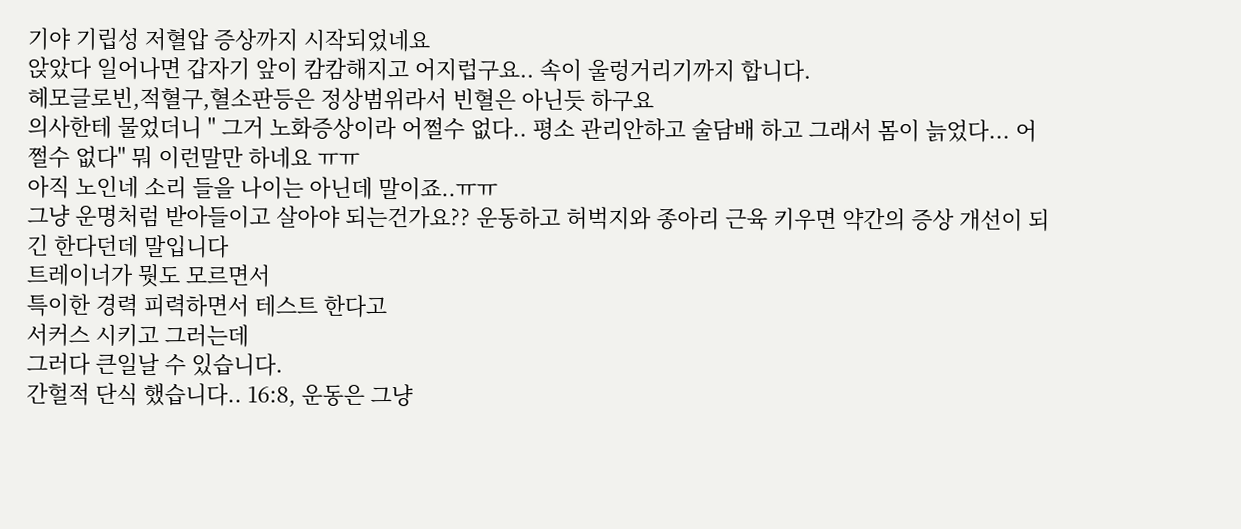기야 기립성 저혈압 증상까지 시작되었네요
앉았다 일어나면 갑자기 앞이 캄캄해지고 어지럽구요.. 속이 울렁거리기까지 합니다.
헤모글로빈,적혈구,혈소판등은 정상범위라서 빈혈은 아닌듯 하구요
의사한테 물었더니 " 그거 노화증상이라 어쩔수 없다.. 평소 관리안하고 술담배 하고 그래서 몸이 늙었다... 어쩔수 없다" 뭐 이런말만 하네요 ㅠㅠ
아직 노인네 소리 들을 나이는 아닌데 말이죠..ㅠㅠ
그냥 운명처럼 받아들이고 살아야 되는건가요?? 운동하고 허벅지와 종아리 근육 키우면 약간의 증상 개선이 되긴 한다던데 말입니다
트레이너가 뭣도 모르면서
특이한 경력 피력하면서 테스트 한다고
서커스 시키고 그러는데
그러다 큰일날 수 있습니다.
간헐적 단식 했습니다.. 16:8, 운동은 그냥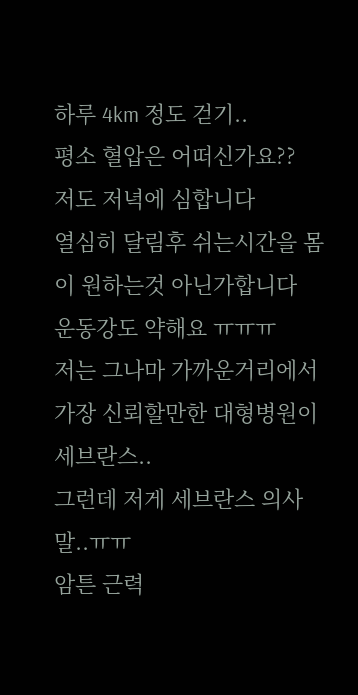하루 4km 정도 걷기..
평소 혈압은 어떠신가요??
저도 저녁에 심합니다
열심히 달림후 쉬는시간을 몸이 원하는것 아닌가합니다
운동강도 약해요 ㅠㅠㅠ
저는 그나마 가까운거리에서 가장 신뢰할만한 대형병원이 세브란스..
그런데 저게 세브란스 의사말..ㅠㅠ
암튼 근력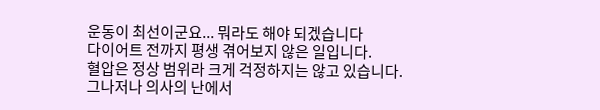운동이 최선이군요... 뭐라도 해야 되겠습니다
다이어트 전까지 평생 겪어보지 않은 일입니다.
혈압은 정상 범위라 크게 걱정하지는 않고 있습니다.
그나저나 의사의 난에서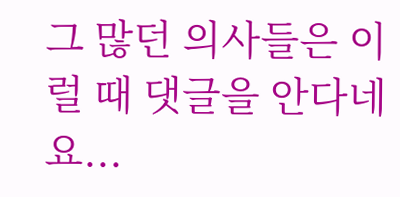그 많던 의사들은 이럴 때 댓글을 안다네요...